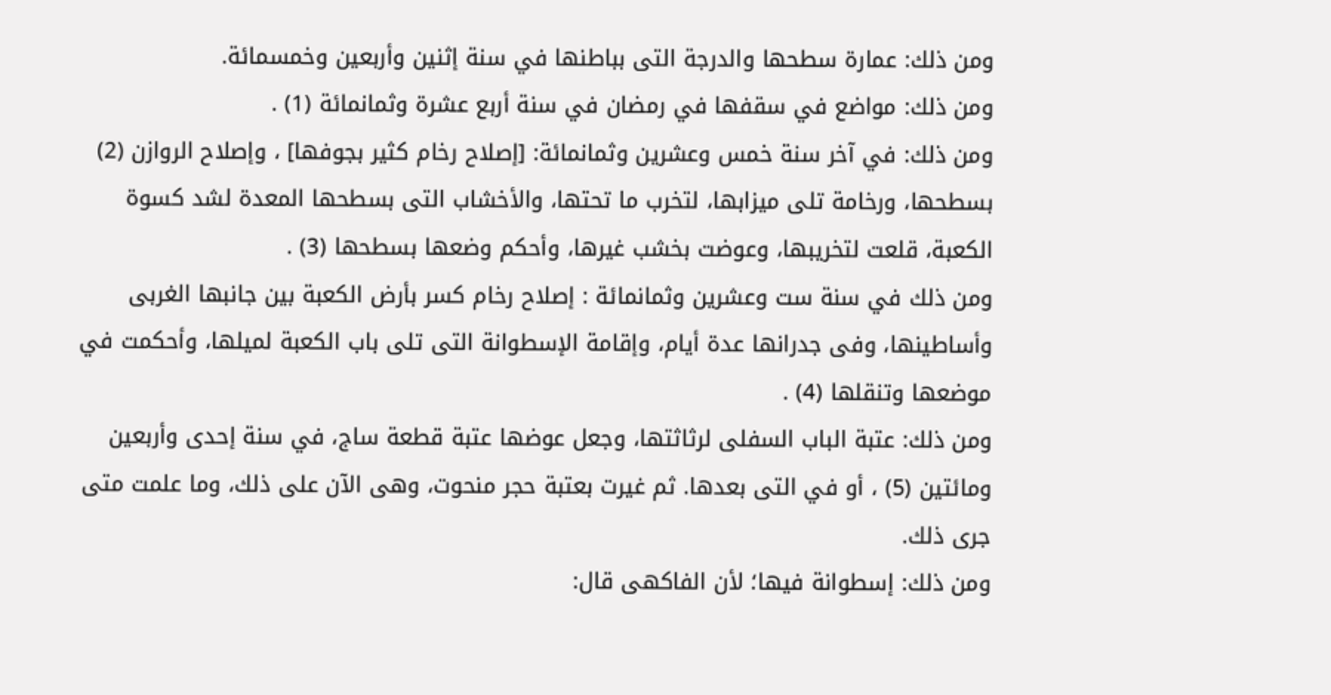ومن ذلك: عمارة سطحها والدرجة التى بباطنها في سنة إثنين وأربعين وخمسمائة.
ومن ذلك: مواضع في سقفها في رمضان في سنة أربع عشرة وثمانمائة (1) .
ومن ذلك: في آخر سنة خمس وعشرين وثمانمائة: [إصلاح رخام كثير بجوفها] ، وإصلاح الروازن (2) بسطحها، ورخامة تلى ميزابها، لتخرب ما تحتها، والأخشاب التى بسطحها المعدة لشد كسوة الكعبة، قلعت لتخريبها، وعوضت بخشب غيرها، وأحكم وضعها بسطحها (3) .
ومن ذلك في سنة ست وعشرين وثمانمائة : إصلاح رخام كسر بأرض الكعبة بين جانبها الغربى وأساطينها، وفى جدرانها عدة أيام، وإقامة الإسطوانة التى تلى باب الكعبة لميلها، وأحكمت في موضعها وتنقلها (4) .
ومن ذلك: عتبة الباب السفلى لرثاثتها، وجعل عوضها عتبة قطعة ساج، في سنة إحدى وأربعين ومائتين (5) ، أو في التى بعدها. ثم غيرت بعتبة حجر منحوت، وهى الآن على ذلك، وما علمت متى جرى ذلك.
ومن ذلك: إسطوانة فيها؛ لأن الفاكهى قال: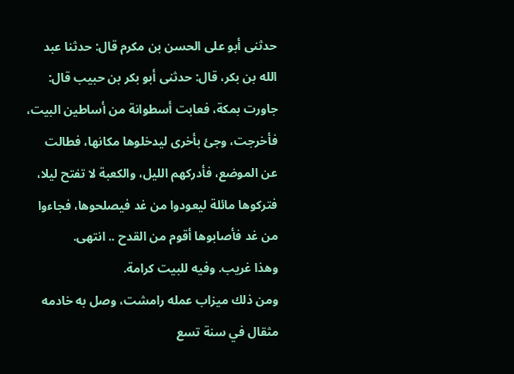حدثنى أبو على الحسن بن مكرم قال: حدثنا عبد الله بن بكر، قال: حدثنى أبو بكر بن حبيب قال: جاورت بمكة، فعابت أسطوانة من أساطين البيت، فأخرجت، وجئ بأخرى ليدخلوها مكانها، فطالت عن الموضع، فأدركهم الليل، والكعبة لا تفتح ليلا، فتركوها مائلة ليعودوا من غد فيصلحوها، فجاءوا من غد فأصابوها أقوم من القدح .. انتهى.
وهذا غريب. وفيه للبيت كرامة.
ومن ذلك ميزاب عمله رامشت، وصل به خادمه مثقال في سنة تسع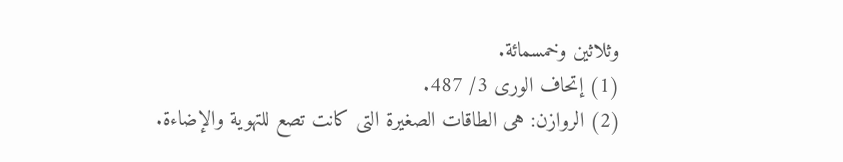وثلاثين وخمسمائة.
(1) إتحاف الورى 3/ 487.
(2) الروازن: هى الطاقات الصغيرة التى كانت تصع للتهوية والإضاءة.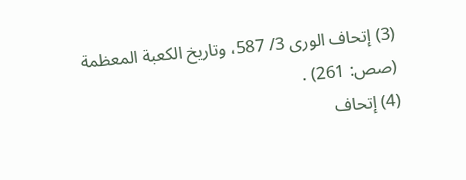(3) إتحاف الورى 3/ 587، وتاريخ الكعبة المعظمة (صص: 261) .
(4) إتحاف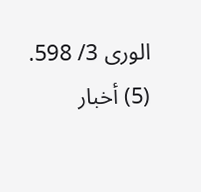الورى 3/ 598.
(5) أخبار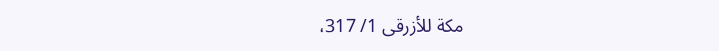مكة للأزرقى 1/ 317،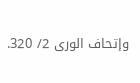وإتحاف الورى 2/ 320.